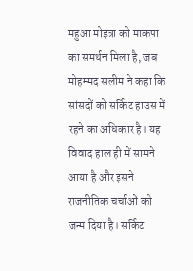महुआ मोइत्रा को माकपा का समर्थन मिला है, जब मोहम्मद सलीम ने कहा कि सांसदों को सर्किट हाउस में रहने का अधिकार है। यह विवाद हाल ही में सामने आया है और इसने राजनीतिक चर्चाओं को जन्म दिया है। सर्किट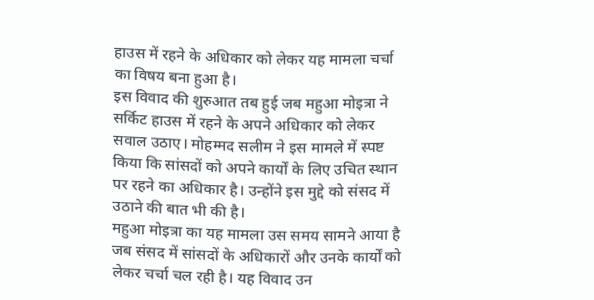हाउस में रहने के अधिकार को लेकर यह मामला चर्चा का विषय बना हुआ है।
इस विवाद की शुरुआत तब हुई जब महुआ मोइत्रा ने सर्किट हाउस में रहने के अपने अधिकार को लेकर सवाल उठाए। मोहम्मद सलीम ने इस मामले में स्पष्ट किया कि सांसदों को अपने कार्यों के लिए उचित स्थान पर रहने का अधिकार है। उन्होंने इस मुद्दे को संसद में उठाने की बात भी की है।
महुआ मोइत्रा का यह मामला उस समय सामने आया है जब संसद में सांसदों के अधिकारों और उनके कार्यों को लेकर चर्चा चल रही है। यह विवाद उन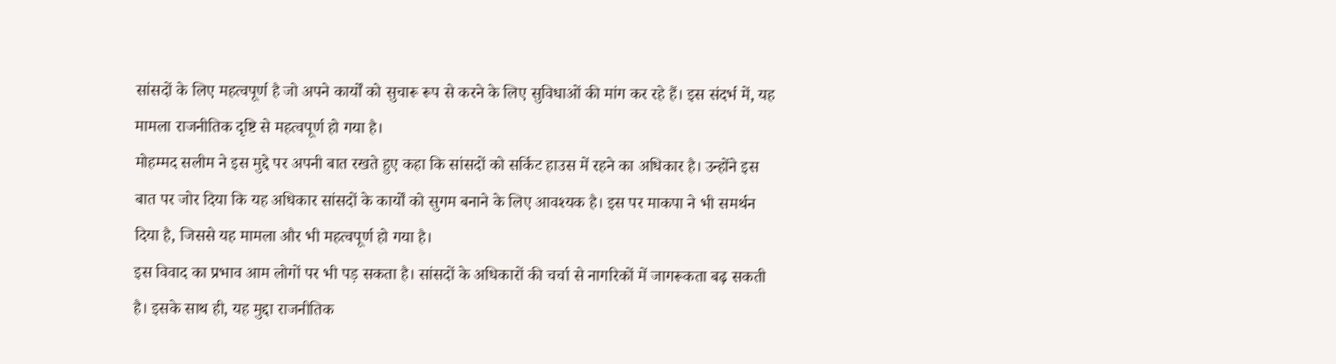सांसदों के लिए महत्वपूर्ण है जो अपने कार्यों को सुचारू रूप से करने के लिए सुविधाओं की मांग कर रहे हैं। इस संदर्भ में, यह मामला राजनीतिक दृष्टि से महत्वपूर्ण हो गया है।
मोहम्मद सलीम ने इस मुद्दे पर अपनी बात रखते हुए कहा कि सांसदों को सर्किट हाउस में रहने का अधिकार है। उन्होंने इस बात पर जोर दिया कि यह अधिकार सांसदों के कार्यों को सुगम बनाने के लिए आवश्यक है। इस पर माकपा ने भी समर्थन दिया है, जिससे यह मामला और भी महत्वपूर्ण हो गया है।
इस विवाद का प्रभाव आम लोगों पर भी पड़ सकता है। सांसदों के अधिकारों की चर्चा से नागरिकों में जागरूकता बढ़ सकती है। इसके साथ ही, यह मुद्दा राजनीतिक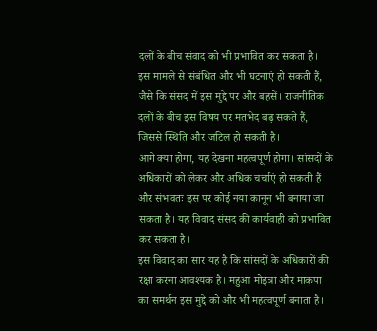दलों के बीच संवाद को भी प्रभावित कर सकता है।
इस मामले से संबंधित और भी घटनाएं हो सकती हैं, जैसे कि संसद में इस मुद्दे पर और बहसें। राजनीतिक दलों के बीच इस विषय पर मतभेद बढ़ सकते हैं, जिससे स्थिति और जटिल हो सकती है।
आगे क्या होगा, यह देखना महत्वपूर्ण होगा। सांसदों के अधिकारों को लेकर और अधिक चर्चाएं हो सकती हैं और संभवतः इस पर कोई नया कानून भी बनाया जा सकता है। यह विवाद संसद की कार्यवाही को प्रभावित कर सकता है।
इस विवाद का सार यह है कि सांसदों के अधिकारों की रक्षा करना आवश्यक है। महुआ मोइत्रा और माकपा का समर्थन इस मुद्दे को और भी महत्वपूर्ण बनाता है।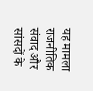यह मामला राजनीतिक संवाद और सांसदों के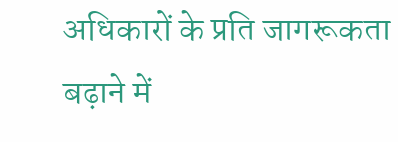अधिकारों के प्रति जागरूकता बढ़ाने में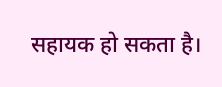सहायक हो सकता है।